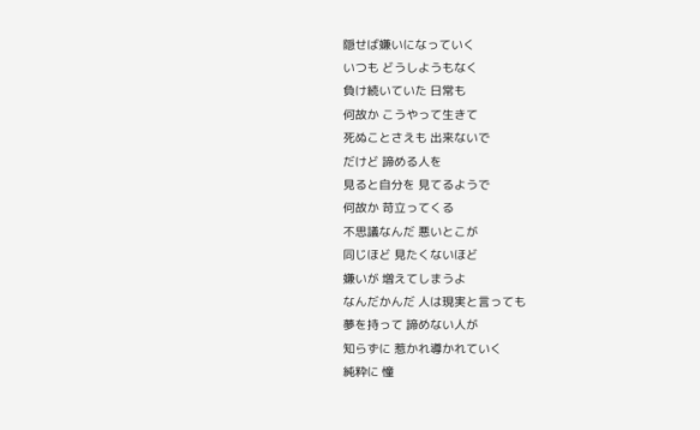隠せば嫌いになっていく
いつも どうしようもなく
負け続いていた 日常も
何故か こうやって生きて
死ぬことさえも 出来ないで
だけど 諦める人を
見ると自分を 見てるようで
何故か 苛立ってくる
不思議なんだ 悪いとこが
同じほど 見たくないほど
嫌いが 増えてしまうよ
なんだかんだ 人は現実と言っても
夢を持って 諦めない人が
知らずに 惹かれ導かれていく
純粋に 憧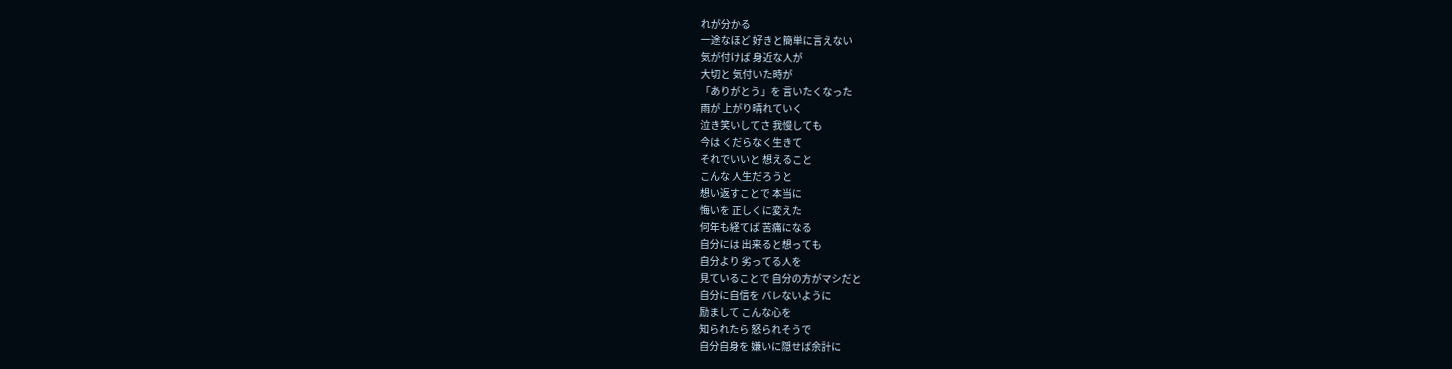れが分かる
一途なほど 好きと簡単に言えない
気が付けば 身近な人が
大切と 気付いた時が
「ありがとう」を 言いたくなった
雨が 上がり晴れていく
泣き笑いしてさ 我慢しても
今は くだらなく生きて
それでいいと 想えること
こんな 人生だろうと
想い返すことで 本当に
悔いを 正しくに変えた
何年も経てば 苦痛になる
自分には 出来ると想っても
自分より 劣ってる人を
見ていることで 自分の方がマシだと
自分に自信を バレないように
励まして こんな心を
知られたら 怒られそうで
自分自身を 嫌いに隠せば余計に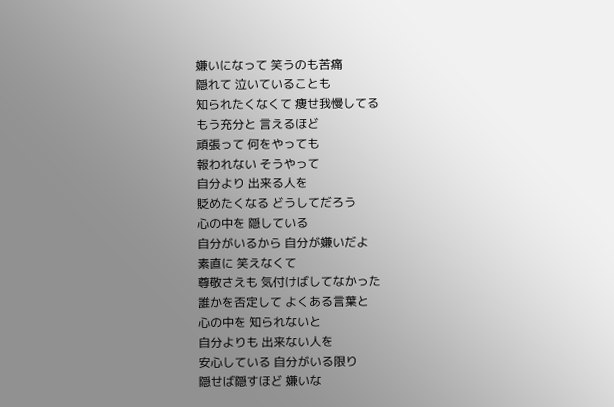嫌いになって 笑うのも苦痛
隠れて 泣いていることも
知られたくなくて 痩せ我慢してる
もう充分と 言えるほど
頑張って 何をやっても
報われない そうやって
自分より 出来る人を
貶めたくなる どうしてだろう
心の中を 隠している
自分がいるから 自分が嫌いだよ
素直に 笑えなくて
尊敬さえも 気付けばしてなかった
誰かを否定して よくある言葉と
心の中を 知られないと
自分よりも 出来ない人を
安心している 自分がいる限り
隠せば隠すほど 嫌いな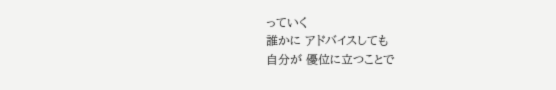っていく
誰かに アドバイスしても
自分が 優位に立つことで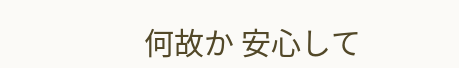何故か 安心して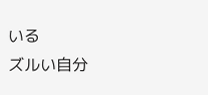いる
ズルい自分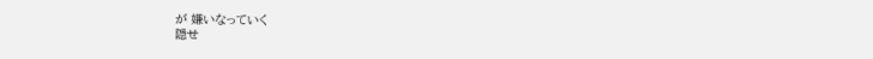が 嫌いなっていく
隠せ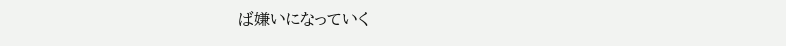ば嫌いになっていく